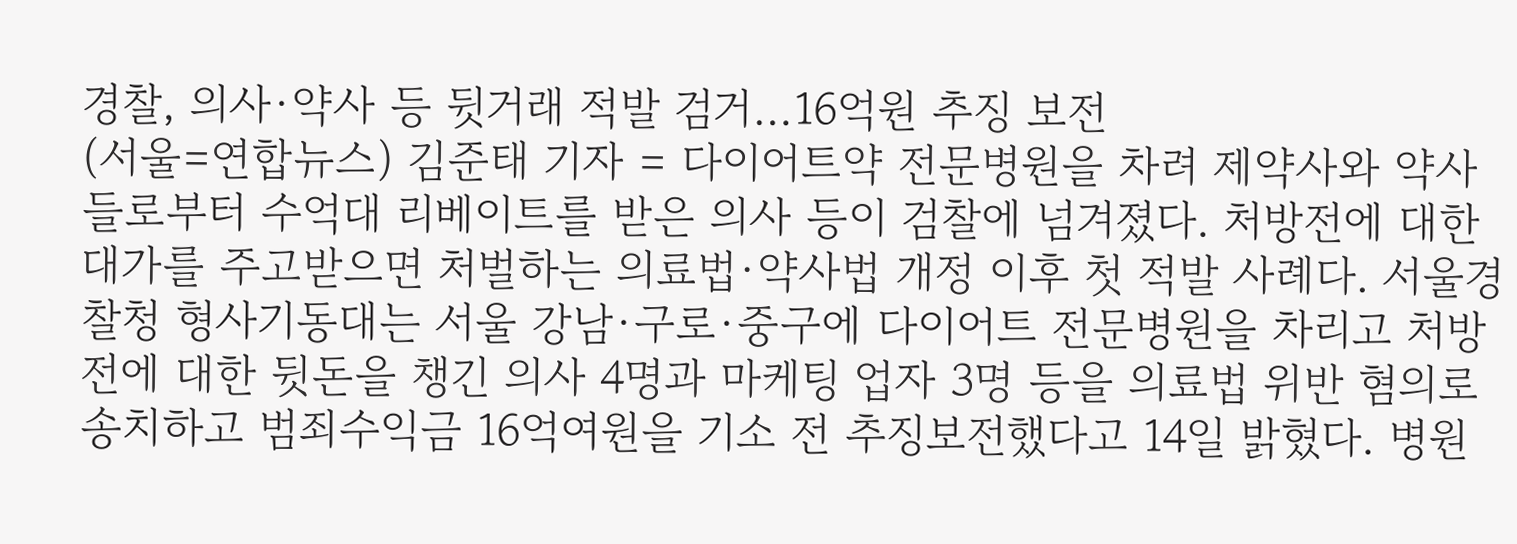경찰, 의사·약사 등 뒷거래 적발 검거…16억원 추징 보전
(서울=연합뉴스) 김준태 기자 = 다이어트약 전문병원을 차려 제약사와 약사들로부터 수억대 리베이트를 받은 의사 등이 검찰에 넘겨졌다. 처방전에 대한 대가를 주고받으면 처벌하는 의료법·약사법 개정 이후 첫 적발 사례다. 서울경찰청 형사기동대는 서울 강남·구로·중구에 다이어트 전문병원을 차리고 처방전에 대한 뒷돈을 챙긴 의사 4명과 마케팅 업자 3명 등을 의료법 위반 혐의로 송치하고 범죄수익금 16억여원을 기소 전 추징보전했다고 14일 밝혔다. 병원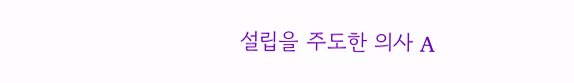설립을 주도한 의사 A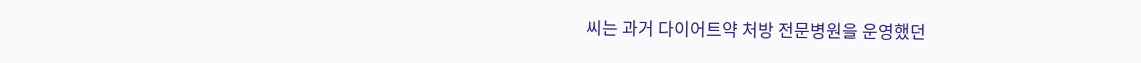씨는 과거 다이어트약 처방 전문병원을 운영했던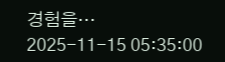경험을…
2025-11-15 05:35:00